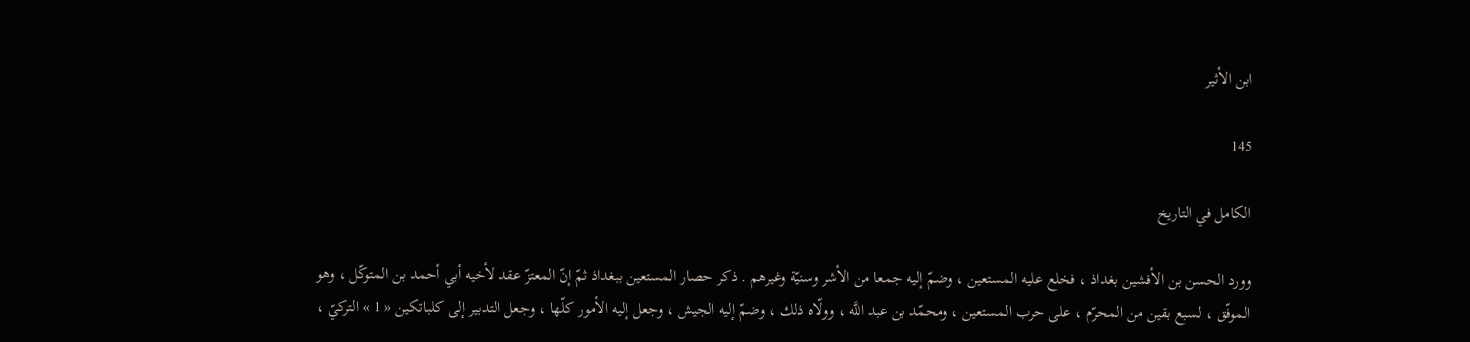ابن الأثير

145

الكامل في التاريخ

وورد الحسن بن الأفشين بغداذ ، فخلع عليه المستعين ، وضمّ إليه جمعا من الأشر وسنيّة وغيرهم . ذكر حصار المستعين ببغداذ ثمّ إنّ المعتزّ عقد لأخيه أبي أحمد بن المتوكّل ، وهو الموفّق ، لسبع بقين من المحرّم ، على حرب المستعين ، ومحمّد بن عبد اللَّه ، وولّاه ذلك ، وضمّ إليه الجيش ، وجعل إليه الأمور كلّها ، وجعل التدبير إلى كلباتكين « 1 » التركيّ ،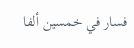فسار في خمسين ألفا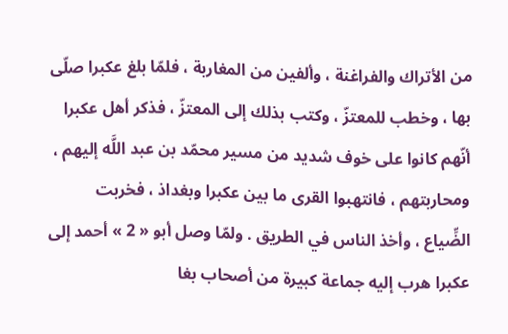من الأتراك والفراغنة ، وألفين من المغاربة ، فلمّا بلغ عكبرا صلّى بها ، وخطب للمعتزّ ، وكتب بذلك إلى المعتزّ ، فذكر أهل عكبرا أنّهم كانوا على خوف شديد من مسير محمّد بن عبد اللَّه إليهم ، ومحاربتهم ، فانتهبوا القرى ما بين عكبرا وبغداذ ، فخربت الضِّياع ، وأخذ الناس في الطريق . ولمّا وصل أبو « 2 » أحمد إلى عكبرا هرب إليه جماعة كبيرة من أصحاب بغا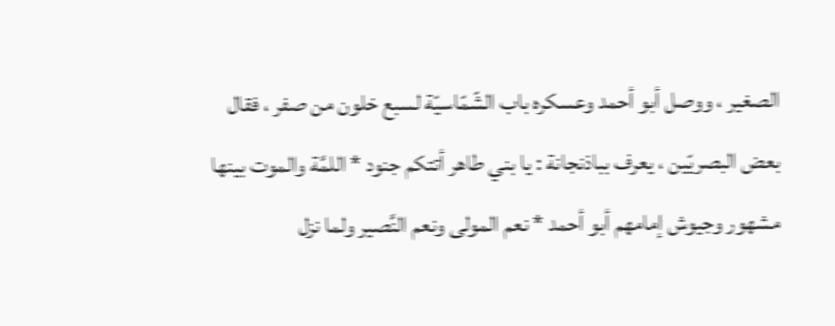الصغير ، ووصل أبو أحمد وعسكره باب الشّمّاسيّة لسبع خلون من صفر ، فقال بعض البصريّين ، يعرف بباذنجانة : يا بني طاهر أتتكم جنود * اللمَّة والموت بينها مشهور وجيوش إمامهم أبو أحمد * نعم المولى ونعم النَّصير ولما نزل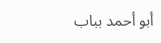أبو أحمد بباب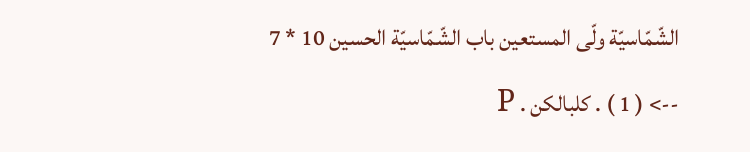الشّمّاسيّة ولّى المستعين باب الشّمّاسيّة الحسين 10 * 7

--> ( 1 ) . كلبالكن . P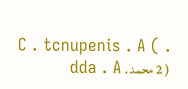. C . tcnupenis . A ( 2 ) محمد . dda . A